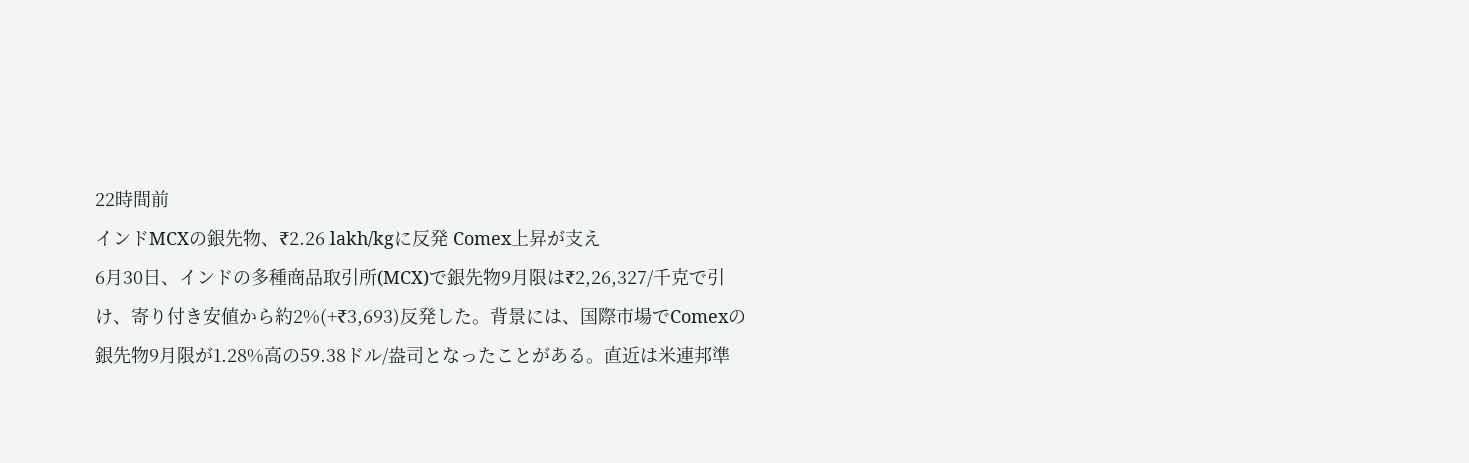22時間前
インドMCXの銀先物、₹2.26 lakh/kgに反発 Comex上昇が支え
6月30日、インドの多種商品取引所(MCX)で銀先物9月限は₹2,26,327/千克で引け、寄り付き安値から約2%(+₹3,693)反発した。背景には、国際市場でComexの銀先物9月限が1.28%高の59.38ドル/盎司となったことがある。直近は米連邦準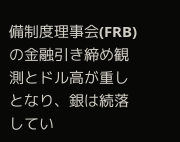備制度理事会(FRB)の金融引き締め観測とドル高が重しとなり、銀は続落してい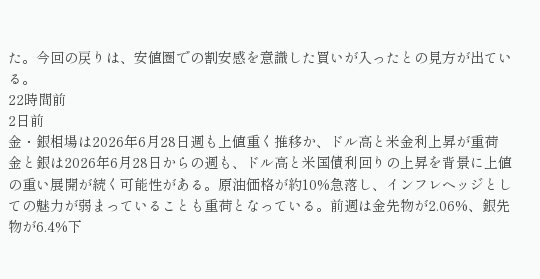た。今回の戻りは、安値圏での割安感を意識した買いが入ったとの見方が出ている。
22時間前
2日前
金・銀相場は2026年6月28日週も上値重く推移か、ドル高と米金利上昇が重荷
金と銀は2026年6月28日からの週も、ドル高と米国債利回りの上昇を背景に上値の重い展開が続く可能性がある。原油価格が約10%急落し、インフレヘッジとしての魅力が弱まっていることも重荷となっている。前週は金先物が2.06%、銀先物が6.4%下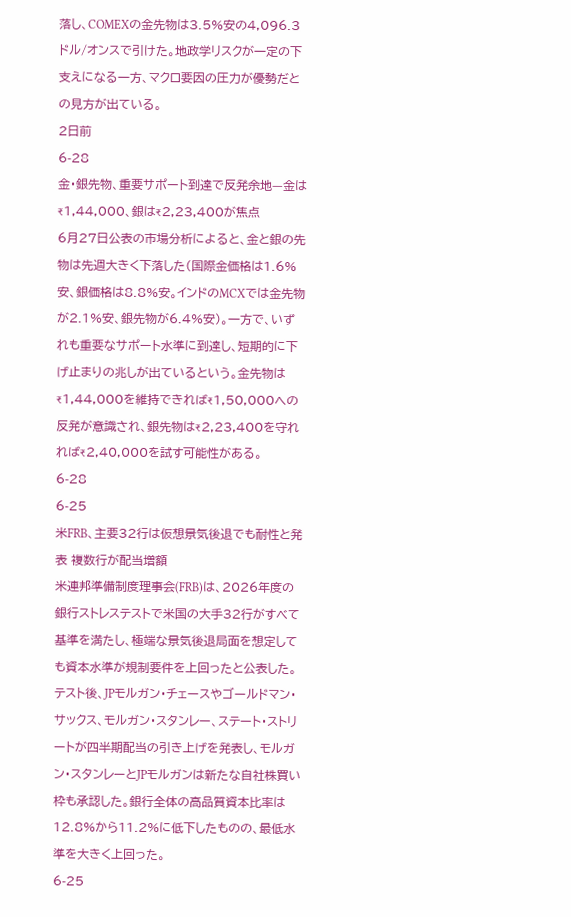落し、COMEXの金先物は3.5%安の4,096.3ドル/オンスで引けた。地政学リスクが一定の下支えになる一方、マクロ要因の圧力が優勢だとの見方が出ている。
2日前
6-28
金・銀先物、重要サポート到達で反発余地—金は₹1,44,000、銀は₹2,23,400が焦点
6月27日公表の市場分析によると、金と銀の先物は先週大きく下落した(国際金価格は1.6%安、銀価格は8.8%安。インドのMCXでは金先物が2.1%安、銀先物が6.4%安)。一方で、いずれも重要なサポート水準に到達し、短期的に下げ止まりの兆しが出ているという。金先物は₹1,44,000を維持できれば₹1,50,000への反発が意識され、銀先物は₹2,23,400を守れれば₹2,40,000を試す可能性がある。
6-28
6-25
米FRB、主要32行は仮想景気後退でも耐性と発表 複数行が配当増額
米連邦準備制度理事会(FRB)は、2026年度の銀行ストレステストで米国の大手32行がすべて基準を満たし、極端な景気後退局面を想定しても資本水準が規制要件を上回ったと公表した。テスト後、JPモルガン・チェースやゴールドマン・サックス、モルガン・スタンレー、ステート・ストリートが四半期配当の引き上げを発表し、モルガン・スタンレーとJPモルガンは新たな自社株買い枠も承認した。銀行全体の高品質資本比率は12.8%から11.2%に低下したものの、最低水準を大きく上回った。
6-25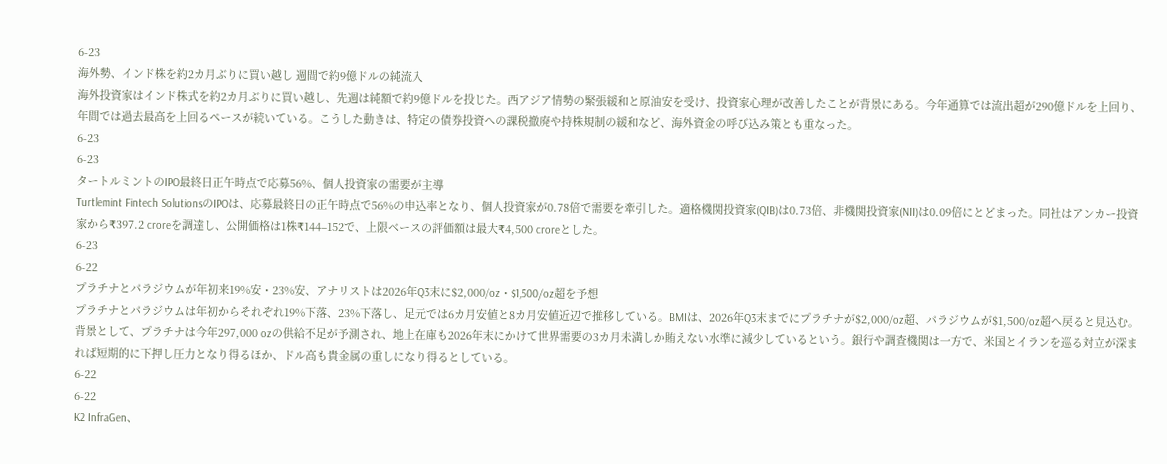6-23
海外勢、インド株を約2カ月ぶりに買い越し 週間で約9億ドルの純流入
海外投資家はインド株式を約2カ月ぶりに買い越し、先週は純額で約9億ドルを投じた。西アジア情勢の緊張緩和と原油安を受け、投資家心理が改善したことが背景にある。今年通算では流出超が290億ドルを上回り、年間では過去最高を上回るペースが続いている。こうした動きは、特定の債券投資への課税撤廃や持株規制の緩和など、海外資金の呼び込み策とも重なった。
6-23
6-23
タートルミントのIPO最終日正午時点で応募56%、個人投資家の需要が主導
Turtlemint Fintech SolutionsのIPOは、応募最終日の正午時点で56%の申込率となり、個人投資家が0.78倍で需要を牽引した。適格機関投資家(QIB)は0.73倍、非機関投資家(NII)は0.09倍にとどまった。同社はアンカー投資家から₹397.2 croreを調達し、公開価格は1株₹144–152で、上限ベースの評価額は最大₹4,500 croreとした。
6-23
6-22
プラチナとパラジウムが年初来19%安・23%安、アナリストは2026年Q3末に$2,000/oz・$1,500/oz超を予想
プラチナとパラジウムは年初からそれぞれ19%下落、23%下落し、足元では6カ月安値と8カ月安値近辺で推移している。BMIは、2026年Q3末までにプラチナが$2,000/oz超、パラジウムが$1,500/oz超へ戻ると見込む。背景として、プラチナは今年297,000 ozの供給不足が予測され、地上在庫も2026年末にかけて世界需要の3カ月未満しか賄えない水準に減少しているという。銀行や調査機関は一方で、米国とイランを巡る対立が深まれば短期的に下押し圧力となり得るほか、ドル高も貴金属の重しになり得るとしている。
6-22
6-22
K2 InfraGen、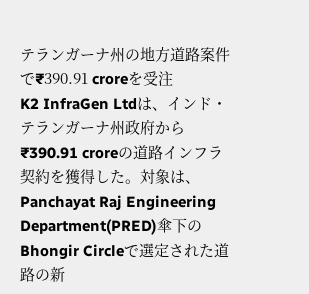テランガーナ州の地方道路案件で₹390.91 croreを受注
K2 InfraGen Ltdは、インド・テランガーナ州政府から₹390.91 croreの道路インフラ契約を獲得した。対象は、Panchayat Raj Engineering Department(PRED)傘下のBhongir Circleで選定された道路の新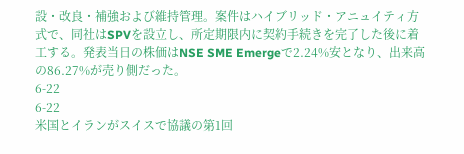設・改良・補強および維持管理。案件はハイブリッド・アニュイティ方式で、同社はSPVを設立し、所定期限内に契約手続きを完了した後に着工する。発表当日の株価はNSE SME Emergeで2.24%安となり、出来高の86.27%が売り側だった。
6-22
6-22
米国とイランがスイスで協議の第1回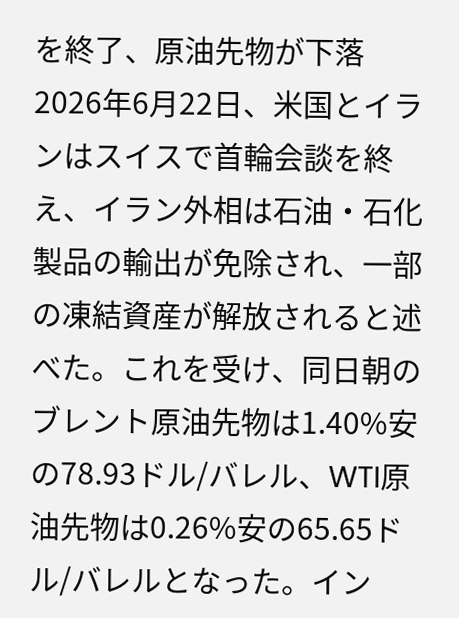を終了、原油先物が下落
2026年6月22日、米国とイランはスイスで首輪会談を終え、イラン外相は石油・石化製品の輸出が免除され、一部の凍結資産が解放されると述べた。これを受け、同日朝のブレント原油先物は1.40%安の78.93ドル/バレル、WTI原油先物は0.26%安の65.65ドル/バレルとなった。イン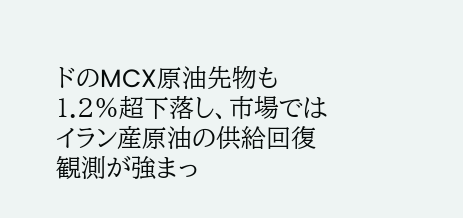ドのMCX原油先物も1.2%超下落し、市場ではイラン産原油の供給回復観測が強まっ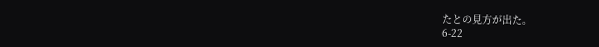たとの見方が出た。
6-22